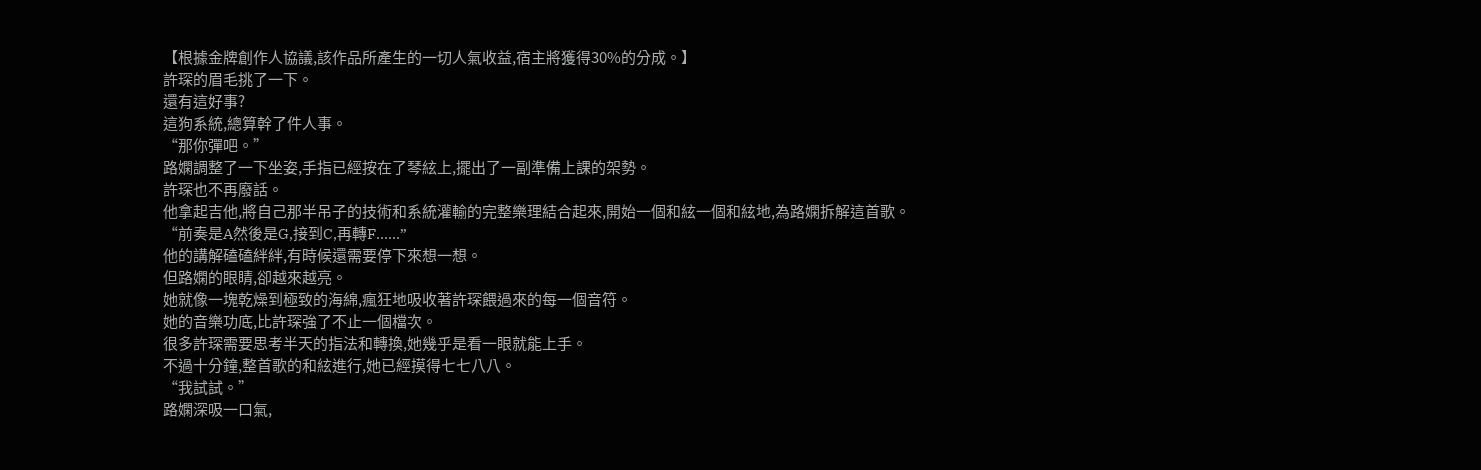【根據金牌創作人協議,該作品所產生的一切人氣收益,宿主將獲得30%的分成。】
許琛的眉毛挑了一下。
還有這好事?
這狗系統,總算幹了件人事。
“那你彈吧。”
路嫻調整了一下坐姿,手指已經按在了琴絃上,擺出了一副準備上課的架勢。
許琛也不再廢話。
他拿起吉他,將自己那半吊子的技術和系統灌輸的完整樂理結合起來,開始一個和絃一個和絃地,為路嫻拆解這首歌。
“前奏是A然後是G,接到C,再轉F……”
他的講解磕磕絆絆,有時候還需要停下來想一想。
但路嫻的眼睛,卻越來越亮。
她就像一塊乾燥到極致的海綿,瘋狂地吸收著許琛餵過來的每一個音符。
她的音樂功底,比許琛強了不止一個檔次。
很多許琛需要思考半天的指法和轉換,她幾乎是看一眼就能上手。
不過十分鐘,整首歌的和絃進行,她已經摸得七七八八。
“我試試。”
路嫻深吸一口氣,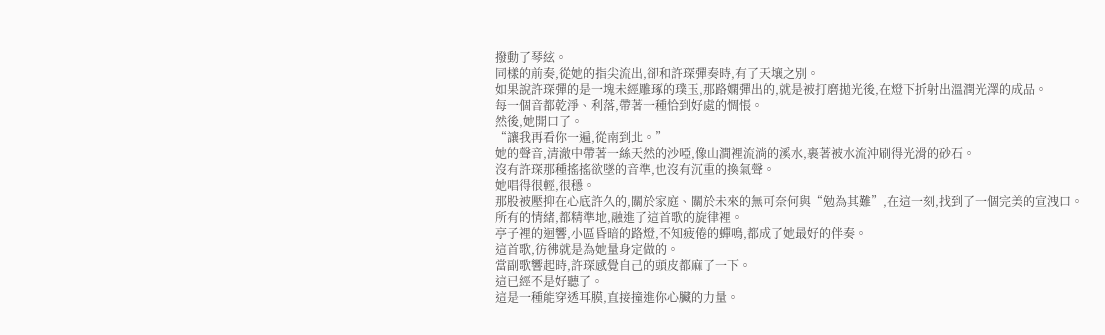撥動了琴絃。
同樣的前奏,從她的指尖流出,卻和許琛彈奏時,有了天壤之別。
如果說許琛彈的是一塊未經雕琢的璞玉,那路嫻彈出的,就是被打磨拋光後,在燈下折射出溫潤光澤的成品。
每一個音都乾淨、利落,帶著一種恰到好處的惆悵。
然後,她開口了。
“讓我再看你一遍,從南到北。”
她的聲音,清澈中帶著一絲天然的沙啞,像山澗裡流淌的溪水,裹著被水流沖刷得光滑的砂石。
沒有許琛那種搖搖欲墜的音準,也沒有沉重的換氣聲。
她唱得很輕,很穩。
那股被壓抑在心底許久的,關於家庭、關於未來的無可奈何與“勉為其難”,在這一刻,找到了一個完美的宣洩口。
所有的情緒,都精準地,融進了這首歌的旋律裡。
亭子裡的迴響,小區昏暗的路燈,不知疲倦的蟬鳴,都成了她最好的伴奏。
這首歌,彷彿就是為她量身定做的。
當副歌響起時,許琛感覺自己的頭皮都麻了一下。
這已經不是好聽了。
這是一種能穿透耳膜,直接撞進你心臟的力量。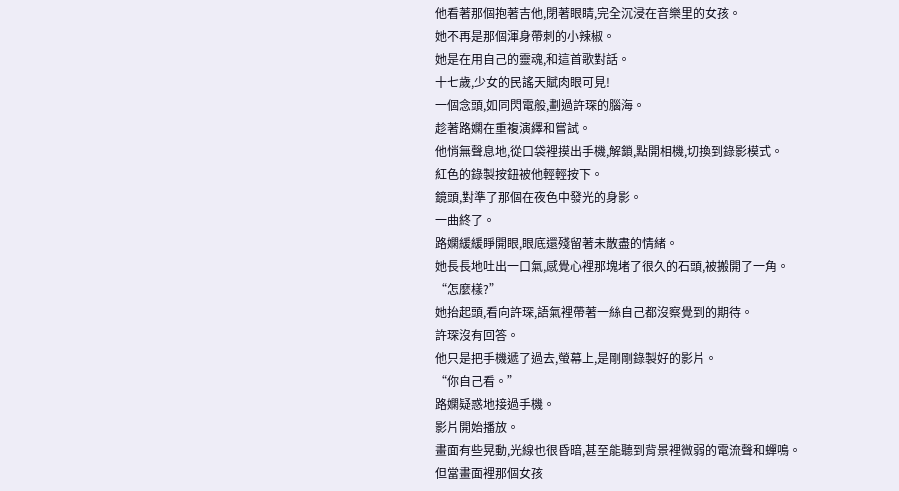他看著那個抱著吉他,閉著眼睛,完全沉浸在音樂里的女孩。
她不再是那個渾身帶刺的小辣椒。
她是在用自己的靈魂,和這首歌對話。
十七歲,少女的民謠天賦肉眼可見!
一個念頭,如同閃電般,劃過許琛的腦海。
趁著路嫻在重複演繹和嘗試。
他悄無聲息地,從口袋裡摸出手機,解鎖,點開相機,切換到錄影模式。
紅色的錄製按鈕被他輕輕按下。
鏡頭,對準了那個在夜色中發光的身影。
一曲終了。
路嫻緩緩睜開眼,眼底還殘留著未散盡的情緒。
她長長地吐出一口氣,感覺心裡那塊堵了很久的石頭,被搬開了一角。
“怎麼樣?”
她抬起頭,看向許琛,語氣裡帶著一絲自己都沒察覺到的期待。
許琛沒有回答。
他只是把手機遞了過去,螢幕上,是剛剛錄製好的影片。
“你自己看。”
路嫻疑惑地接過手機。
影片開始播放。
畫面有些晃動,光線也很昏暗,甚至能聽到背景裡微弱的電流聲和蟬鳴。
但當畫面裡那個女孩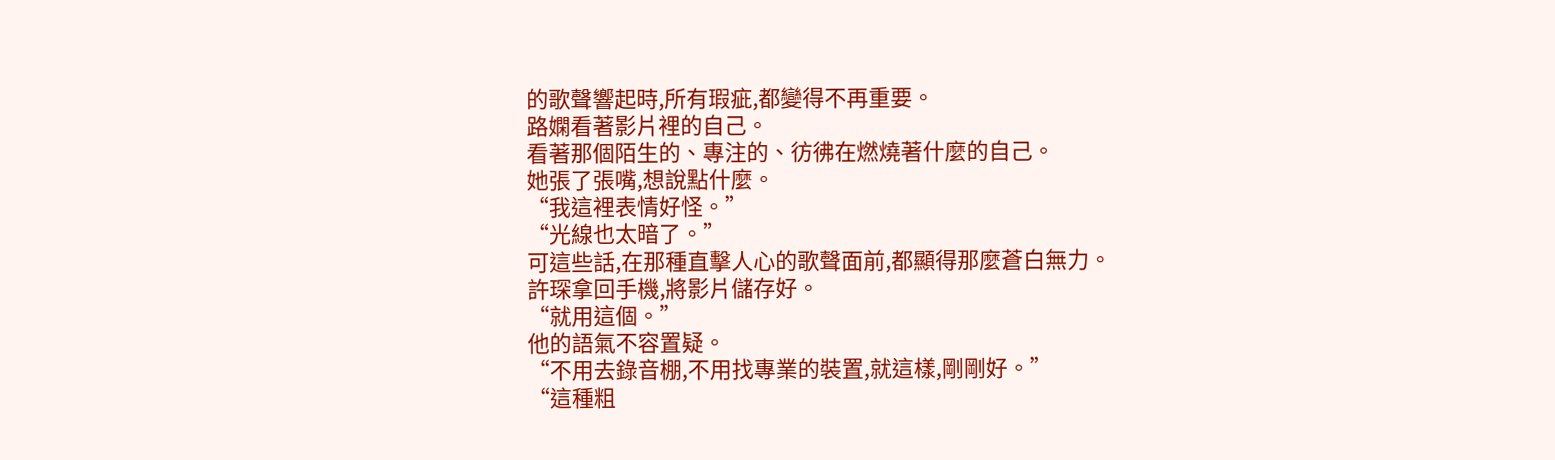的歌聲響起時,所有瑕疵,都變得不再重要。
路嫻看著影片裡的自己。
看著那個陌生的、專注的、彷彿在燃燒著什麼的自己。
她張了張嘴,想說點什麼。
“我這裡表情好怪。”
“光線也太暗了。”
可這些話,在那種直擊人心的歌聲面前,都顯得那麼蒼白無力。
許琛拿回手機,將影片儲存好。
“就用這個。”
他的語氣不容置疑。
“不用去錄音棚,不用找專業的裝置,就這樣,剛剛好。”
“這種粗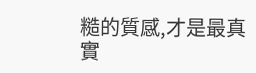糙的質感,才是最真實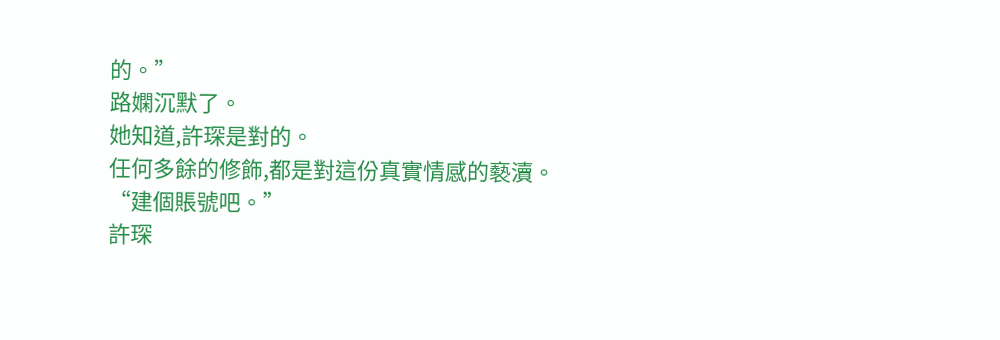的。”
路嫻沉默了。
她知道,許琛是對的。
任何多餘的修飾,都是對這份真實情感的褻瀆。
“建個賬號吧。”
許琛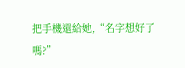把手機還給她,“名字想好了嗎?”